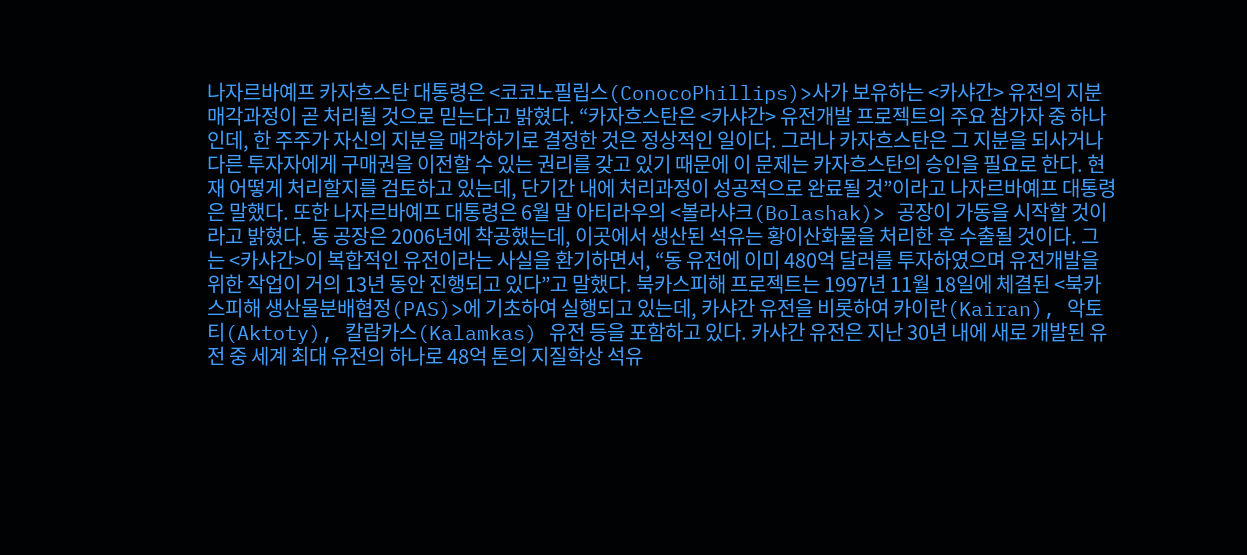나자르바예프 카자흐스탄 대통령은 <코코노필립스(ConocoPhillips)>사가 보유하는 <카샤간> 유전의 지분 매각과정이 곧 처리될 것으로 믿는다고 밝혔다. “카자흐스탄은 <카샤간> 유전개발 프로젝트의 주요 참가자 중 하나인데, 한 주주가 자신의 지분을 매각하기로 결정한 것은 정상적인 일이다. 그러나 카자흐스탄은 그 지분을 되사거나 다른 투자자에게 구매권을 이전할 수 있는 권리를 갖고 있기 때문에 이 문제는 카자흐스탄의 승인을 필요로 한다. 현재 어떻게 처리할지를 검토하고 있는데, 단기간 내에 처리과정이 성공적으로 완료될 것”이라고 나자르바예프 대통령은 말했다. 또한 나자르바예프 대통령은 6월 말 아티라우의 <볼라샤크(Bolashak)> 공장이 가동을 시작할 것이라고 밝혔다. 동 공장은 2006년에 착공했는데, 이곳에서 생산된 석유는 황이산화물을 처리한 후 수출될 것이다. 그는 <카샤간>이 복합적인 유전이라는 사실을 환기하면서, “동 유전에 이미 480억 달러를 투자하였으며 유전개발을 위한 작업이 거의 13년 동안 진행되고 있다”고 말했다. 북카스피해 프로젝트는 1997년 11월 18일에 체결된 <북카스피해 생산물분배협정(PAS)>에 기초하여 실행되고 있는데, 카샤간 유전을 비롯하여 카이란(Kairan), 악토티(Aktoty), 칼람카스(Kalamkas) 유전 등을 포함하고 있다. 카샤간 유전은 지난 30년 내에 새로 개발된 유전 중 세계 최대 유전의 하나로 48억 톤의 지질학상 석유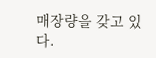매장량을 갖고 있다.